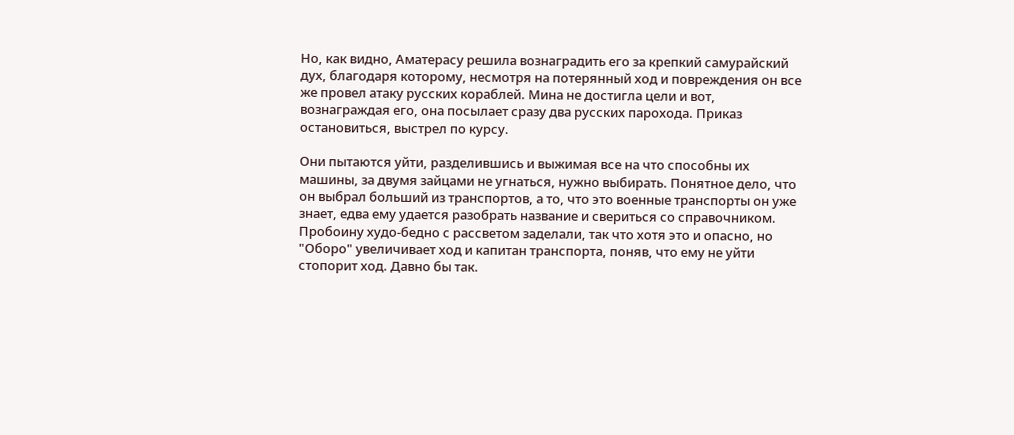Но, как видно, Аматерасу решила вознаградить его за крепкий самурайский дух, благодаря которому, несмотря на потерянный ход и повреждения он все же провел атаку русских кораблей. Мина не достигла цели и вот, вознаграждая его, она посылает сразу два русских парохода. Приказ остановиться, выстрел по курсу.

Они пытаются уйти, разделившись и выжимая все на что способны их машины, за двумя зайцами не угнаться, нужно выбирать. Понятное дело, что он выбрал больший из транспортов, а то, что это военные транспорты он уже знает, едва ему удается разобрать название и свериться со справочником. Пробоину худо-бедно с рассветом заделали, так что хотя это и опасно, но "Оборо" увеличивает ход и капитан транспорта, поняв, что ему не уйти стопорит ход. Давно бы так.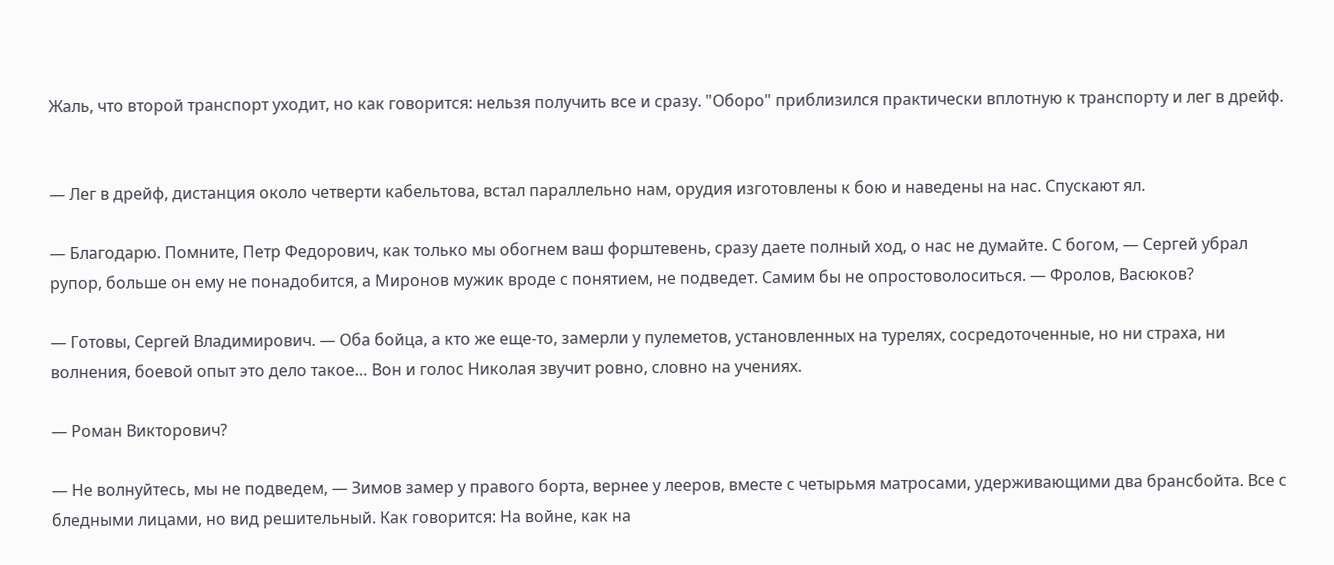Жаль, что второй транспорт уходит, но как говорится: нельзя получить все и сразу. "Оборо" приблизился практически вплотную к транспорту и лег в дрейф.


— Лег в дрейф, дистанция около четверти кабельтова, встал параллельно нам, орудия изготовлены к бою и наведены на нас. Спускают ял.

— Благодарю. Помните, Петр Федорович, как только мы обогнем ваш форштевень, сразу даете полный ход, о нас не думайте. С богом, — Сергей убрал рупор, больше он ему не понадобится, а Миронов мужик вроде с понятием, не подведет. Самим бы не опростоволоситься. — Фролов, Васюков?

— Готовы, Сергей Владимирович. — Оба бойца, а кто же еще-то, замерли у пулеметов, установленных на турелях, сосредоточенные, но ни страха, ни волнения, боевой опыт это дело такое… Вон и голос Николая звучит ровно, словно на учениях.

— Роман Викторович?

— Не волнуйтесь, мы не подведем, — Зимов замер у правого борта, вернее у лееров, вместе с четырьмя матросами, удерживающими два брансбойта. Все с бледными лицами, но вид решительный. Как говорится: На войне, как на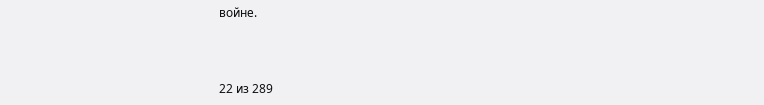войне.



22 из 289